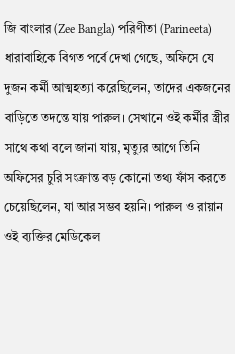জি বাংলার (Zee Bangla) পরিণীতা (Parineeta) ধারাবাহিকে বিগত পর্বে দেখা গেছে, অফিসে যে দুজন কর্মী আত্মহত্যা করেছিলেন, তাদের একজনের বাড়িতে তদন্তে যায় পারুল। সেখানে ওই কর্মীর স্ত্রীর সাথে কথা বলে জানা যায়, মৃত্যুর আগে তিনি অফিসের চুরি সংক্রান্ত বড় কোনো তথ্য ফাঁস করতে চেয়েছিলেন, যা আর সম্ভব হয়নি। পারুল ও রায়ান ওই ব্যক্তির মেডিকেল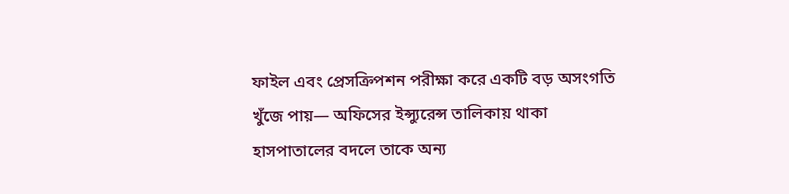ফাইল এবং প্রেসক্রিপশন পরীক্ষা করে একটি বড় অসংগতি খুঁজে পায়— অফিসের ইন্স্যুরেন্স তালিকায় থাকা হাসপাতালের বদলে তাকে অন্য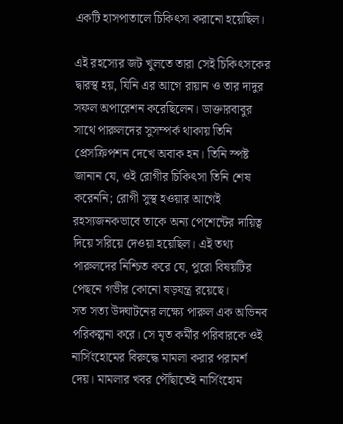একটি হাসপাতালে চিকিৎসা করানো হয়েছিল।

এই রহস্যের জট খুলতে তারা সেই চিকিৎসকের দ্বারস্থ হয়, যিনি এর আগে রায়ান ও তার দাদুর সফল অপারেশন করেছিলেন। ডাক্তারবাবুর সাথে পারুলদের সুসম্পর্ক থাকায় তিনি প্রেসক্রিপশন দেখে অবাক হন। তিনি স্পষ্ট জানান যে, ওই রোগীর চিকিৎসা তিনি শেষ করেননি; রোগী সুস্থ হওয়ার আগেই রহস্যজনকভাবে তাকে অন্য পেশেন্টের দায়িত্ব দিয়ে সরিয়ে দেওয়া হয়েছিল। এই তথ্য পারুলদের নিশ্চিত করে যে, পুরো বিষয়টির পেছনে গভীর কোনো ষড়যন্ত্র রয়েছে।
সত সত্য উদ্ঘাটনের লক্ষ্যে পারুল এক অভিনব পরিকল্পনা করে। সে মৃত কর্মীর পরিবারকে ওই নার্সিংহোমের বিরুদ্ধে মামলা করার পরামর্শ দেয়। মামলার খবর পৌঁছাতেই নার্সিংহোম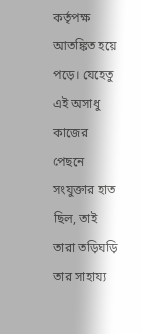কর্তৃপক্ষ আতঙ্কিত হয়ে পড়ে। যেহেতু এই অসাধু কাজের পেছনে সংযুক্তার হাত ছিল, তাই তারা তড়িঘড়ি তার সাহায্য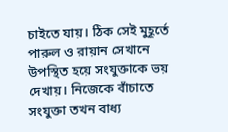চাইতে যায়। ঠিক সেই মুহূর্তে পারুল ও রায়ান সেখানে উপস্থিত হয়ে সংযুক্তাকে ভয় দেখায়। নিজেকে বাঁচাতে সংযুক্তা তখন বাধ্য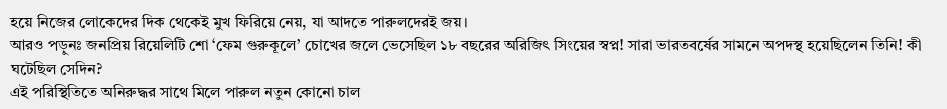হয়ে নিজের লোকেদের দিক থেকেই মুখ ফিরিয়ে নেয়, যা আদতে পারুলদেরই জয়।
আরও পড়ুনঃ জনপ্রিয় রিয়েলিটি শো ‘ফেম গুরুকূলে’ চোখের জলে ভেসেছিল ১৮ বছরের অরিজিৎ সিংয়ের স্বপ্ন! সারা ভারতবর্ষের সামনে অপদস্থ হয়েছিলেন তিনি! কী ঘটেছিল সেদিন?
এই পরিস্থিতিতে অনিরুদ্ধর সাথে মিলে পারুল নতুন কোনো চাল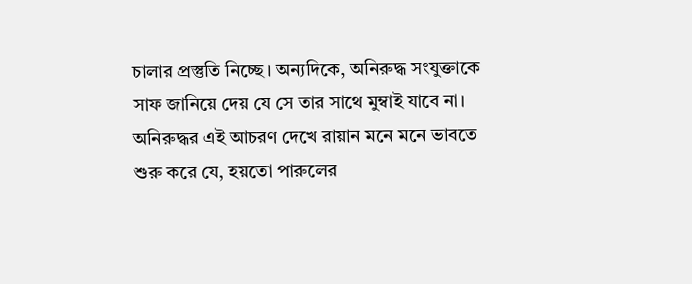চালার প্রস্তুতি নিচ্ছে। অন্যদিকে, অনিরুদ্ধ সংযুক্তাকে সাফ জানিয়ে দেয় যে সে তার সাথে মুম্বাই যাবে না। অনিরুদ্ধর এই আচরণ দেখে রায়ান মনে মনে ভাবতে শুরু করে যে, হয়তো পারুলের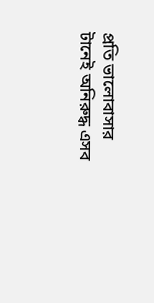প্রতি ভালোবাসার টানেই অনিরুদ্ধ এসব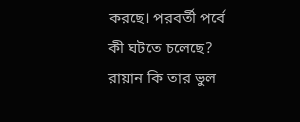করছে। পরবর্তী পর্বে কী ঘটতে চলেছে? রায়ান কি তার ভুল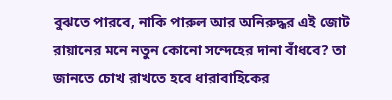বুঝতে পারবে, নাকি পারুল আর অনিরুদ্ধর এই জোট রায়ানের মনে নতুন কোনো সন্দেহের দানা বাঁধবে? তা জানতে চোখ রাখতে হবে ধারাবাহিকের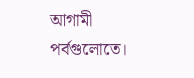আগামী পর্বগুলোতে।